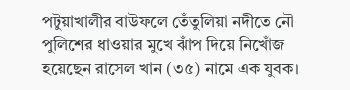পটুয়াখালীর বাউফলে তেঁতুলিয়া নদীতে নৌ পুলিশের ধাওয়ার মুখে ঝাঁপ দিয়ে নিখোঁজ হয়েছেন রাসেল খান (৩৫) নামে এক যুবক।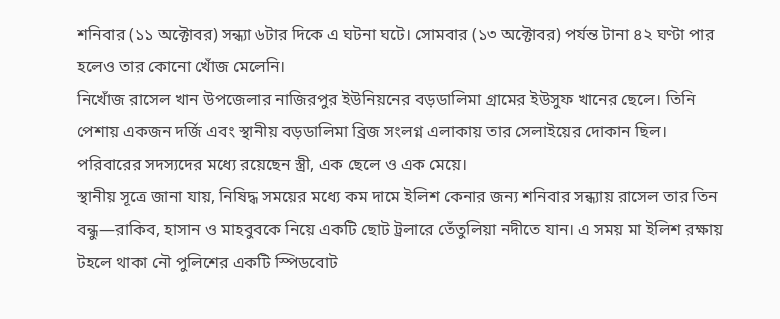শনিবার (১১ অক্টোবর) সন্ধ্যা ৬টার দিকে এ ঘটনা ঘটে। সোমবার (১৩ অক্টোবর) পর্যন্ত টানা ৪২ ঘণ্টা পার হলেও তার কোনো খোঁজ মেলেনি।
নিখোঁজ রাসেল খান উপজেলার নাজিরপুর ইউনিয়নের বড়ডালিমা গ্রামের ইউসুফ খানের ছেলে। তিনি পেশায় একজন দর্জি এবং স্থানীয় বড়ডালিমা ব্রিজ সংলগ্ন এলাকায় তার সেলাইয়ের দোকান ছিল। পরিবারের সদস্যদের মধ্যে রয়েছেন স্ত্রী, এক ছেলে ও এক মেয়ে।
স্থানীয় সূত্রে জানা যায়, নিষিদ্ধ সময়ের মধ্যে কম দামে ইলিশ কেনার জন্য শনিবার সন্ধ্যায় রাসেল তার তিন বন্ধু—রাকিব, হাসান ও মাহবুবকে নিয়ে একটি ছোট ট্রলারে তেঁতুলিয়া নদীতে যান। এ সময় মা ইলিশ রক্ষায় টহলে থাকা নৌ পুলিশের একটি স্পিডবোট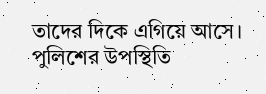তাদের দিকে এগিয়ে আসে। পুলিশের উপস্থিতি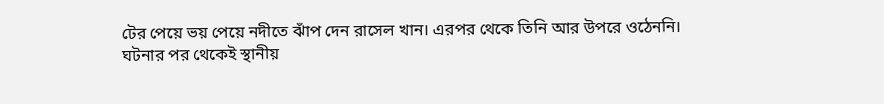টের পেয়ে ভয় পেয়ে নদীতে ঝাঁপ দেন রাসেল খান। এরপর থেকে তিনি আর উপরে ওঠেননি।
ঘটনার পর থেকেই স্থানীয়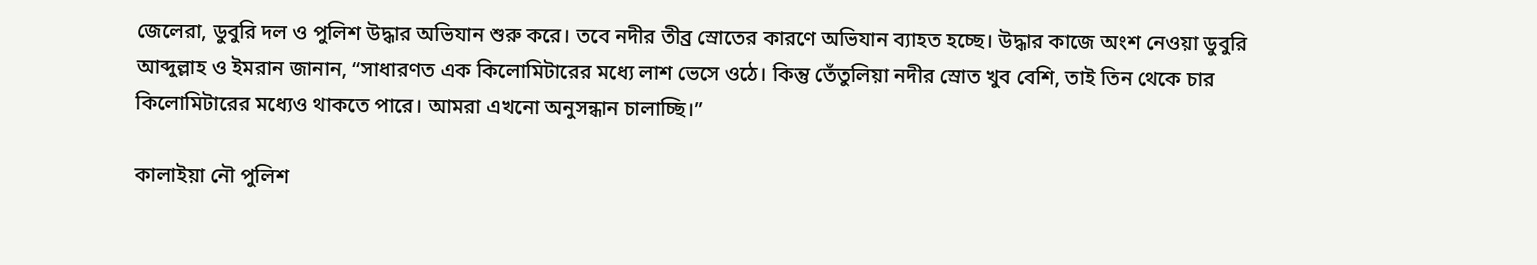জেলেরা, ডুবুরি দল ও পুলিশ উদ্ধার অভিযান শুরু করে। তবে নদীর তীব্র স্রোতের কারণে অভিযান ব্যাহত হচ্ছে। উদ্ধার কাজে অংশ নেওয়া ডুবুরি আব্দুল্লাহ ও ইমরান জানান, “সাধারণত এক কিলোমিটারের মধ্যে লাশ ভেসে ওঠে। কিন্তু তেঁতুলিয়া নদীর স্রোত খুব বেশি, তাই তিন থেকে চার কিলোমিটারের মধ্যেও থাকতে পারে। আমরা এখনো অনুসন্ধান চালাচ্ছি।”

কালাইয়া নৌ পুলিশ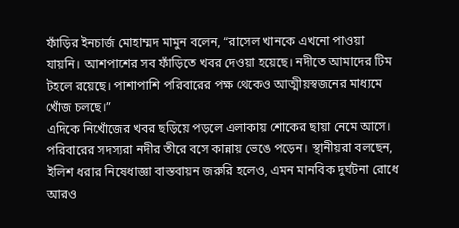ফাঁড়ির ইনচার্জ মোহাম্মদ মামুন বলেন, “রাসেল খানকে এখনো পাওয়া যায়নি। আশপাশের সব ফাঁড়িতে খবর দেওয়া হয়েছে। নদীতে আমাদের টিম টহলে রয়েছে। পাশাপাশি পরিবারের পক্ষ থেকেও আত্মীয়স্বজনের মাধ্যমে খোঁজ চলছে।”
এদিকে নিখোঁজের খবর ছড়িয়ে পড়লে এলাকায় শোকের ছায়া নেমে আসে। পরিবারের সদস্যরা নদীর তীরে বসে কান্নায় ভেঙে পড়েন। স্থানীয়রা বলছেন, ইলিশ ধরার নিষেধাজ্ঞা বাস্তবায়ন জরুরি হলেও, এমন মানবিক দুর্ঘটনা রোধে আরও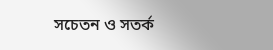সচেতন ও সতর্ক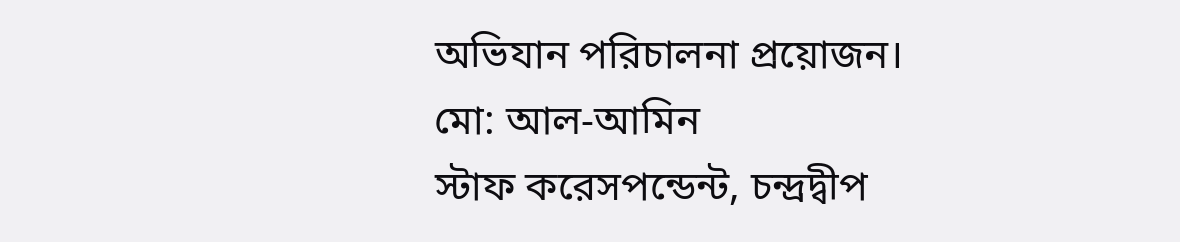অভিযান পরিচালনা প্রয়োজন।
মো: আল-আমিন
স্টাফ করেসপন্ডেন্ট, চন্দ্রদ্বীপ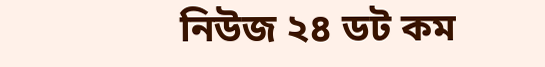নিউজ ২৪ ডট কম